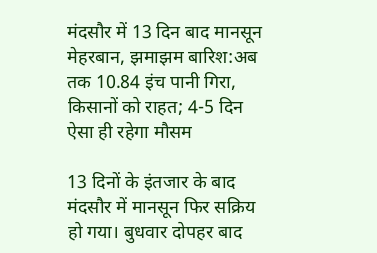मंदसौर में 13 दिन बाद मानसून मेहरबान, झमाझम बारिश:अब तक 10.84 इंच पानी गिरा, किसानों को राहत; 4-5 दिन ऐसा ही रहेगा मौसम

13 दिनों के इंतजार के बाद मंदसौर में मानसून फिर सक्रिय हो गया। बुधवार दोपहर बाद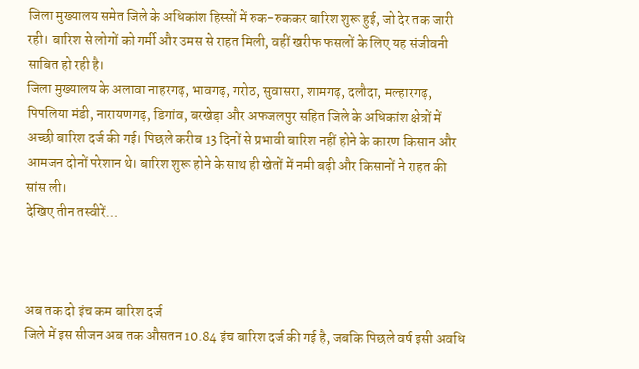जिला मुख्यालय समेत जिले के अधिकांश हिस्सों में रुक-रुककर बारिश शुरू हुई, जो देर तक जारी रही। बारिश से लोगों को गर्मी और उमस से राहत मिली, वहीं खरीफ फसलों के लिए यह संजीवनी साबित हो रही है।
जिला मुख्यालय के अलावा नाहरगढ़, भावगढ़, गरोठ, सुवासरा, शामगढ़, दलौदा, मल्हारगढ़, पिपलिया मंडी, नारायणगढ़, डिगांव, बरखेड़ा और अफजलपुर सहित जिले के अधिकांश क्षेत्रों में अच्छी बारिश दर्ज की गई। पिछले करीब 13 दिनों से प्रभावी बारिश नहीं होने के कारण किसान और आमजन दोनों परेशान थे। बारिश शुरू होने के साथ ही खेतों में नमी बढ़ी और किसानों ने राहत की सांस ली।
देखिए तीन तस्वीरें…



अब तक दो इंच कम बारिश दर्ज
जिले में इस सीजन अब तक औसतन 10.84 इंच बारिश दर्ज की गई है, जबकि पिछले वर्ष इसी अवधि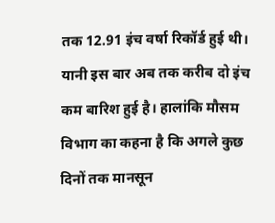तक 12.91 इंच वर्षा रिकॉर्ड हुई थी। यानी इस बार अब तक करीब दो इंच कम बारिश हुई है। हालांकि मौसम विभाग का कहना है कि अगले कुछ दिनों तक मानसून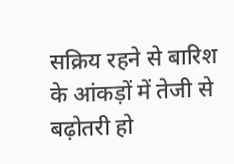सक्रिय रहने से बारिश के आंकड़ों में तेजी से बढ़ोतरी हो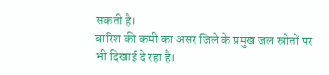सकती है।
बारिश की कमी का असर जिले के प्रमुख जल स्रोतों पर भी दिखाई दे रहा है।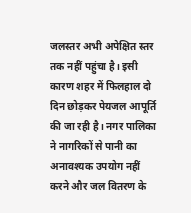जलस्तर अभी अपेक्षित स्तर तक नहीं पहुंचा है। इसी कारण शहर में फिलहाल दो दिन छोड़कर पेयजल आपूर्ति की जा रही है। नगर पालिका ने नागरिकों से पानी का अनावश्यक उपयोग नहीं करने और जल वितरण के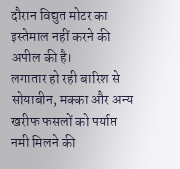दौरान विद्युत मोटर का इस्तेमाल नहीं करने की अपील की है।
लगातार हो रही बारिश से सोयाबीन, मक्का और अन्य खरीफ फसलों को पर्याप्त नमी मिलने की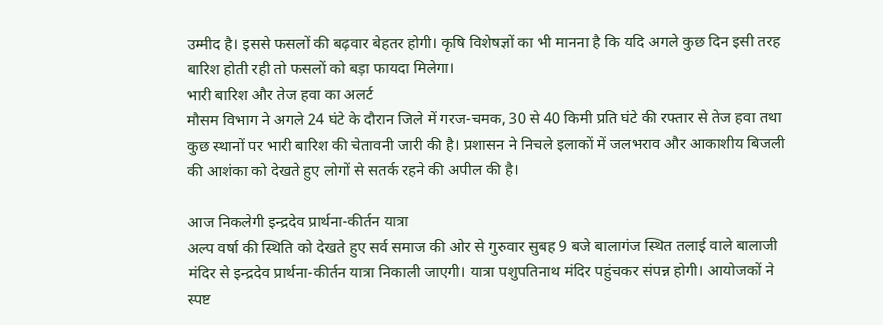उम्मीद है। इससे फसलों की बढ़वार बेहतर होगी। कृषि विशेषज्ञों का भी मानना है कि यदि अगले कुछ दिन इसी तरह बारिश होती रही तो फसलों को बड़ा फायदा मिलेगा।
भारी बारिश और तेज हवा का अलर्ट
मौसम विभाग ने अगले 24 घंटे के दौरान जिले में गरज-चमक, 30 से 40 किमी प्रति घंटे की रफ्तार से तेज हवा तथा कुछ स्थानों पर भारी बारिश की चेतावनी जारी की है। प्रशासन ने निचले इलाकों में जलभराव और आकाशीय बिजली की आशंका को देखते हुए लोगों से सतर्क रहने की अपील की है।

आज निकलेगी इन्द्रदेव प्रार्थना-कीर्तन यात्रा
अल्प वर्षा की स्थिति को देखते हुए सर्व समाज की ओर से गुरुवार सुबह 9 बजे बालागंज स्थित तलाई वाले बालाजी मंदिर से इन्द्रदेव प्रार्थना-कीर्तन यात्रा निकाली जाएगी। यात्रा पशुपतिनाथ मंदिर पहुंचकर संपन्न होगी। आयोजकों ने स्पष्ट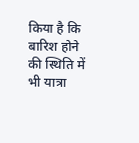किया है कि बारिश होने की स्थिति में भी यात्रा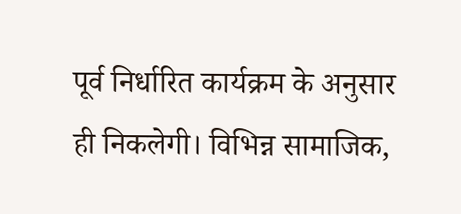पूर्व निर्धारित कार्यक्रम के अनुसार ही निकलेगी। विभिन्न सामाजिक,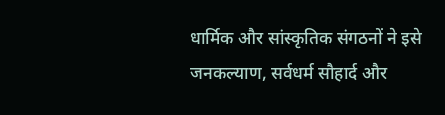धार्मिक और सांस्कृतिक संगठनों ने इसे जनकल्याण, सर्वधर्म सौहार्द और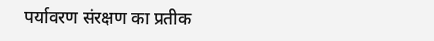पर्यावरण संरक्षण का प्रतीक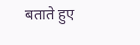बताते हुए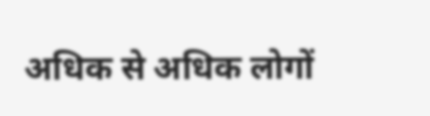अधिक से अधिक लोगों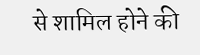से शामिल होने की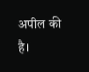अपील की है।